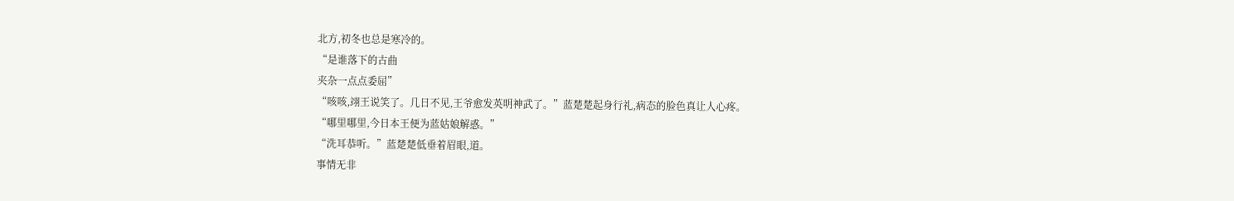北方,初冬也总是寒冷的。
“是谁落下的古曲
夹杂一点点委屈”
“咳咳,翊王说笑了。几日不见,王爷愈发英明神武了。”蓝楚楚起身行礼,病态的脸色真让人心疼。
“哪里哪里,今日本王便为蓝姑娘解惑。”
“洗耳恭听。”蓝楚楚低垂着眉眼,道。
事情无非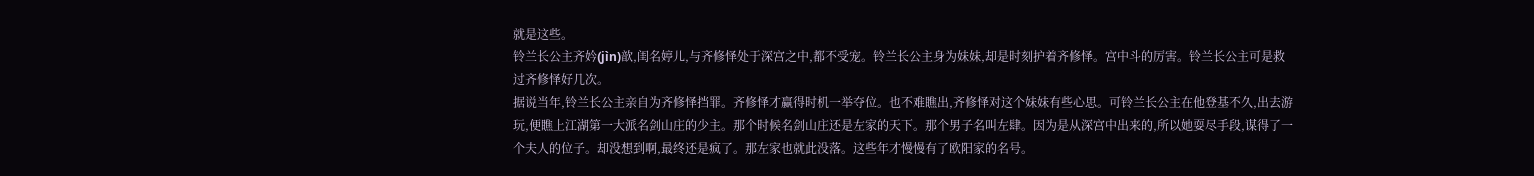就是这些。
铃兰长公主齐妗(jìn)歆,闺名婷儿,与齐修怿处于深宫之中,都不受宠。铃兰长公主身为妹妹,却是时刻护着齐修怿。宫中斗的厉害。铃兰长公主可是救过齐修怿好几次。
据说当年,铃兰长公主亲自为齐修怿挡罪。齐修怿才赢得时机一举夺位。也不难瞧出,齐修怿对这个妹妹有些心思。可铃兰长公主在他登基不久,出去游玩,便瞧上江湖第一大派名剑山庄的少主。那个时候名剑山庄还是左家的天下。那个男子名叫左肆。因为是从深宫中出来的,所以她耍尽手段,谋得了一个夫人的位子。却没想到啊,最终还是疯了。那左家也就此没落。这些年才慢慢有了欧阳家的名号。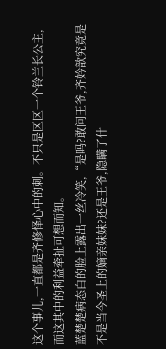这个事儿,一直都是齐修怿心中的刺。不只是区区一个铃兰长公主,而这其中的利益牵扯可想而知。
蓝楚楚病态白的脸上露出一丝冷笑,“是吗?敢问王爷,齐妗歆究竟是不是当今圣上的嫡亲妹妹?还是王爷,隐瞒了什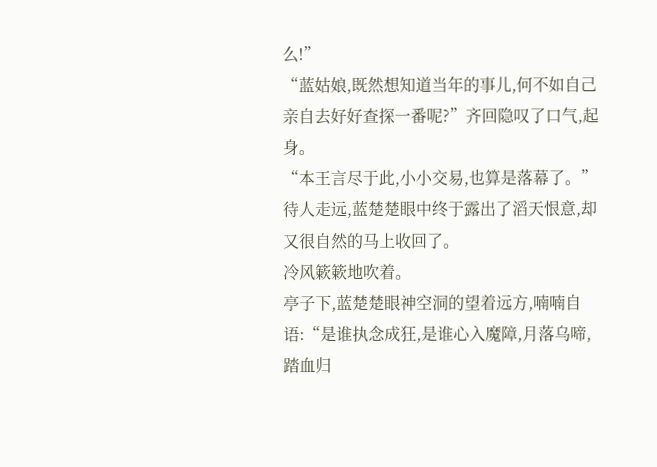么!”
“蓝姑娘,既然想知道当年的事儿,何不如自己亲自去好好查探一番呢?”齐回隐叹了口气,起身。
“本王言尽于此,小小交易,也算是落幕了。”
待人走远,蓝楚楚眼中终于露出了滔天恨意,却又很自然的马上收回了。
冷风簌簌地吹着。
亭子下,蓝楚楚眼神空洞的望着远方,喃喃自语:“是谁执念成狂,是谁心入魔障,月落乌啼,踏血归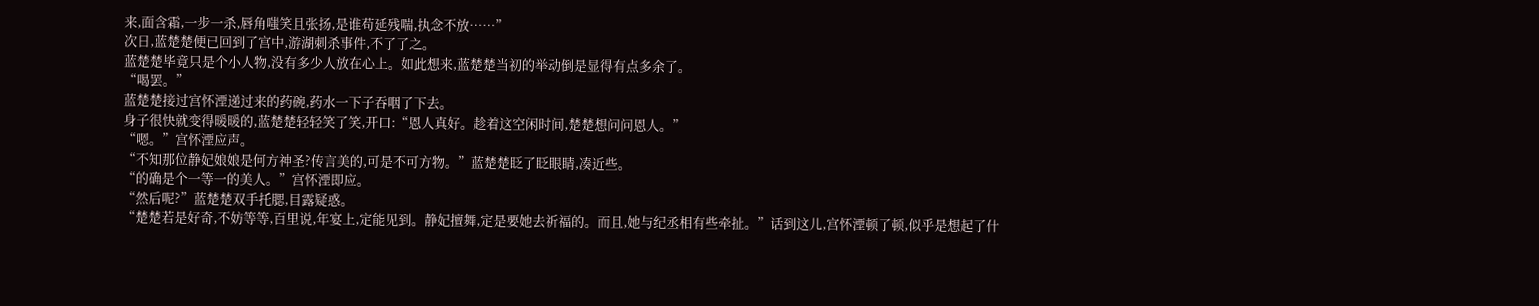来,面含霜,一步一杀,唇角嗤笑且张扬,是谁苟延残喘,执念不放……”
次日,蓝楚楚便已回到了宫中,游湖刺杀事件,不了了之。
蓝楚楚毕竟只是个小人物,没有多少人放在心上。如此想来,蓝楚楚当初的举动倒是显得有点多余了。
“喝罢。”
蓝楚楚接过宫怀湮递过来的药碗,药水一下子吞咽了下去。
身子很快就变得暖暖的,蓝楚楚轻轻笑了笑,开口:“恩人真好。趁着这空闲时间,楚楚想问问恩人。”
“嗯。”宫怀湮应声。
“不知那位静妃娘娘是何方神圣?传言美的,可是不可方物。”蓝楚楚眨了眨眼睛,凑近些。
“的确是个一等一的美人。”宫怀湮即应。
“然后呢?”蓝楚楚双手托腮,目露疑惑。
“楚楚若是好奇,不妨等等,百里说,年宴上,定能见到。静妃擅舞,定是要她去祈福的。而且,她与纪丞相有些牵扯。”话到这儿,宫怀湮顿了顿,似乎是想起了什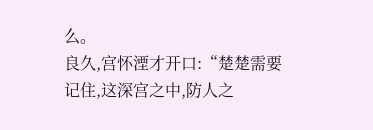么。
良久,宫怀湮才开口:“楚楚需要记住,这深宫之中,防人之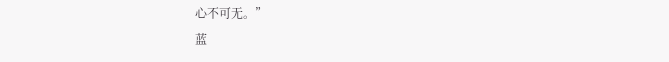心不可无。”
蓝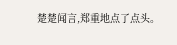楚楚闻言,郑重地点了点头。